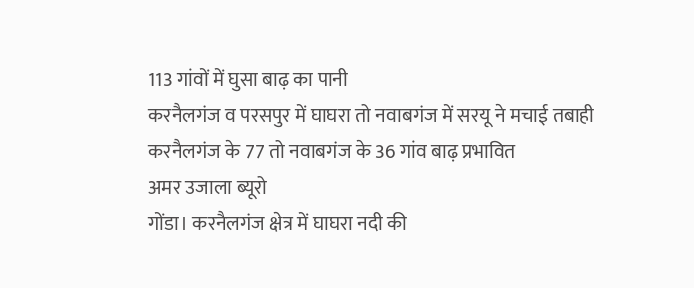113 गांवों में घुसा बाढ़ का पानी
करनैलगंज व परसपुर में घाघरा तो नवाबगंज में सरयू ने मचाई तबाही
करनैलगंज के 77 तो नवाबगंज के 36 गांव बाढ़ प्रभावित
अमर उजाला ब्यूरो
गोंडा। करनैलगंज क्षेत्र में घाघरा नदी की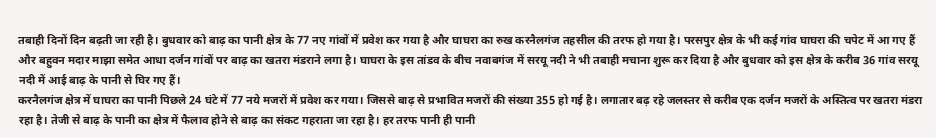तबाही दिनों दिन बढ़ती जा रही है। बुधवार को बाढ़ का पानी क्षेत्र के 77 नए गांवों में प्रवेश कर गया है और घाघरा का रुख करनैलगंज तहसील की तरफ हो गया है। परसपुर क्षेत्र के भी कई गांव घाघरा की चपेट में आ गए हैं और बहुवन मदार माझा समेत आधा दर्जन गांवों पर बाढ़ का खतरा मंडराने लगा है। घाघरा के इस तांडव के बीच नवाबगंज में सरयू नदी ने भी तबाही मचाना शुरू कर दिया है और बुधवार को इस क्षेत्र के करीब 36 गांव सरयू नदी में आई बाढ़ के पानी से घिर गए हैं।
करनैलगंज क्षेत्र में घाघरा का पानी पिछले 24 घंटे में 77 नये मजरों में प्रवेश कर गया। जिससे बाढ़ से प्रभावित मजरों की संख्या 355 हो गई है। लगातार बढ़ रहे जलस्तर से करीब एक दर्जन मजरों के अस्तित्व पर खतरा मंडरा रहा है। तेजी से बाढ़ के पानी का क्षेत्र में फैलाव होने से बाढ़ का संकट गहराता जा रहा है। हर तरफ पानी ही पानी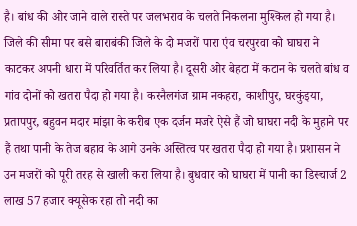है। बांध की ओर जाने वाले रास्ते पर जलभराव के चलते निकलना मुश्किल हो गया है। जिले की सीमा पर बसे बाराबंकी जिले के दो मजरों पारा एंव चरपुरवा को घाघरा ने काटकर अपनी धारा में परिवर्तित कर लिया है। दूसरी ओर बेहटा में कटान के चलते बांध व गांव दोनों को खतरा पैदा हो गया है। करनैलगंज ग्राम नकहरा, काशीपुर, घरकुंइया, प्रतापपुर, बहुवन मदार मांझा के करीब एक दर्जन मजरे ऐसे हैं जो घाघरा नदी के मुहाने पर हैं तथा पानी के तेज बहाव के आगे उनके अस्तित्व पर खतरा पैदा हो गया है। प्रशासन ने उन मजरों को पूरी तरह से खाली करा लिया है। बुधवार को घाघरा में पानी का डिस्चार्ज 2 लाख 57 हजार क्यूसेक रहा तो नदी का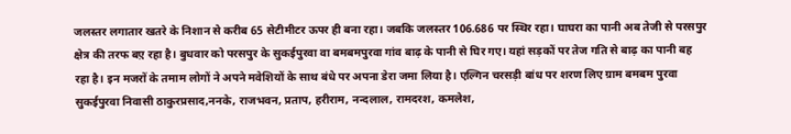जलस्तर लगातार खतरे के निशान से करीब 65 सेटीमीटर ऊपर ही बना रहा। जबकि जलस्तर 106.686 पर स्थिर रहा। घाघरा का पानी अब तेजी से परसपुर क्षेत्र की तरफ बए़ रहा है। बुधवार को परसपुर के सुकईपुरवा वा बमबमपुरवा गांव बाढ़ के पानी से घिर गए। यहां सड़कों पर तेज गति से बाढ़ का पानी बह रहा है। इन मजरों के तमाम लोगों ने अपने मवेशियों के साथ बंधे पर अपना डेरा जमा लिया है। एल्गिन चरसड़ी बांध पर शरण लिए ग्राम बमबम पुरवा सुकईपुरवा निवासी ठाकुरप्रसाद,ननके, राजभवन, प्रताप, हरीराम, नन्दलाल, रामदरश, कमलेश,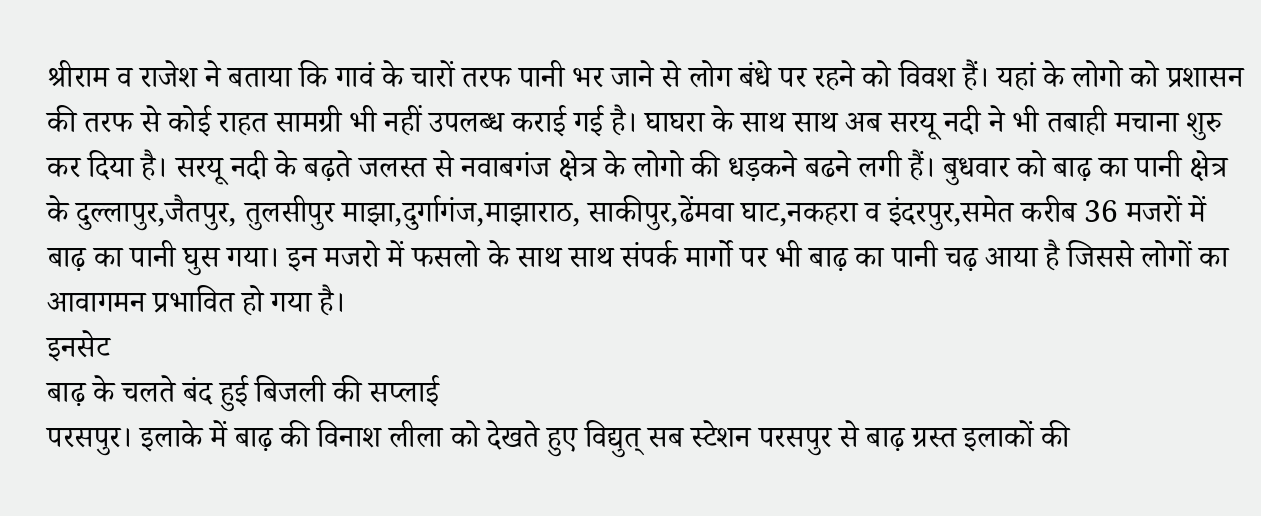श्रीराम व राजेश ने बताया कि गावं के चारों तरफ पानी भर जाने से लोग बंधे पर रहने को विवश हैं। यहां के लोगो को प्रशासन की तरफ से कोई राहत सामग्री भी नहीं उपलब्ध कराई गई है। घाघरा के साथ साथ अब सरयू नदी ने भी तबाही मचाना शुरु कर दिया है। सरयू नदी के बढ़ते जलस्त से नवाबगंज क्षेत्र के लोगो की धड़कने बढने लगी हैं। बुधवार को बाढ़ का पानी क्षेत्र के दुल्लापुर,जैतपुर, तुलसीपुर माझा,दुर्गागंज,माझाराठ, साकीपुर,ढेंमवा घाट,नकहरा व इंदरपुर,समेत करीब 36 मजरों में बाढ़ का पानी घुस गया। इन मजरो में फसलो के साथ साथ संपर्क मार्गो पर भी बाढ़ का पानी चढ़ आया है जिससे लोगों का आवागमन प्रभावित हो गया है।
इनसेट
बाढ़ के चलते बंद हुई बिजली की सप्लाई
परसपुर। इलाके में बाढ़ की विनाश लीला को देखते हुए विद्युत् सब स्टेशन परसपुर से बाढ़ ग्रस्त इलाकों की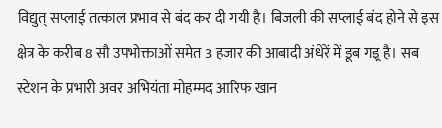विद्युत् सप्लाई तत्काल प्रभाव से बंद कर दी गयी है। बिजली की सप्लाई बंद होने से इस क्षेत्र के करीब 8 सौ उपभोक्ताओं समेत 3 हजार की आबादी अंधेरें में डूब गइ्र है। सब स्टेशन के प्रभारी अवर अभियंता मोहम्मद आरिफ खान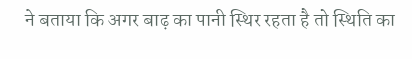ने बताया कि अगर बाढ़ का पानी स्थिर रहता है तो स्थिति का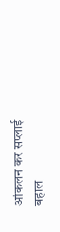आंकलन कर सप्लाई बहाल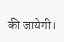की जायेगी।